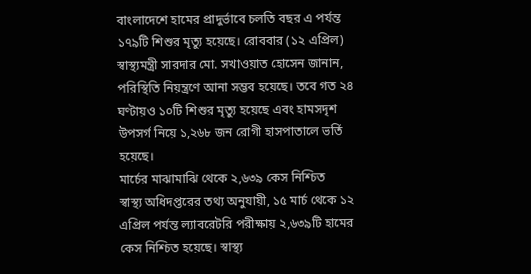বাংলাদেশে হামের প্রাদুর্ভাবে চলতি বছর এ পর্যন্ত ১৭৯টি শিশুর মৃত্যু হয়েছে। রোববার (১২ এপ্রিল) স্বাস্থ্যমন্ত্রী সারদার মো. সখাওয়াত হোসেন জানান, পরিস্থিতি নিয়ন্ত্রণে আনা সম্ভব হয়েছে। তবে গত ২৪ ঘণ্টায়ও ১০টি শিশুর মৃত্যু হয়েছে এবং হামসদৃশ উপসর্গ নিয়ে ১,২৬৮ জন রোগী হাসপাতালে ভর্তি হয়েছে।
মার্চের মাঝামাঝি থেকে ২,৬৩৯ কেস নিশ্চিত
স্বাস্থ্য অধিদপ্তরের তথ্য অনুযায়ী, ১৫ মার্চ থেকে ১২ এপ্রিল পর্যন্ত ল্যাবরেটরি পরীক্ষায় ২,৬৩৯টি হামের কেস নিশ্চিত হয়েছে। স্বাস্থ্য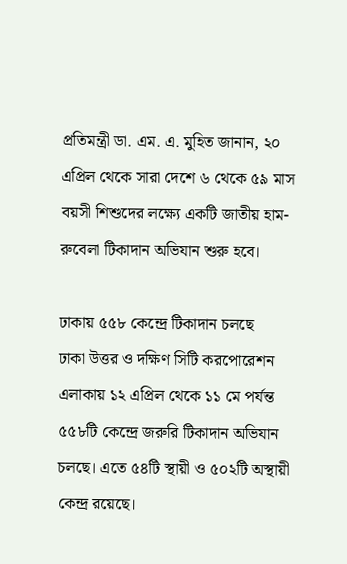প্রতিমন্ত্রী ডা. এম. এ. মুহিত জানান, ২০ এপ্রিল থেকে সারা দেশে ৬ থেকে ৫৯ মাস বয়সী শিশুদের লক্ষ্যে একটি জাতীয় হাম-রুবেলা টিকাদান অভিযান শুরু হবে।

ঢাকায় ৫৫৮ কেন্দ্রে টিকাদান চলছে
ঢাকা উত্তর ও দক্ষিণ সিটি করপোরেশন এলাকায় ১২ এপ্রিল থেকে ১১ মে পর্যন্ত ৫৫৮টি কেন্দ্রে জরুরি টিকাদান অভিযান চলছে। এতে ৫৪টি স্থায়ী ও ৫০২টি অস্থায়ী কেন্দ্র রয়েছে।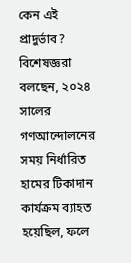কেন এই প্রাদুর্ভাব?
বিশেষজ্ঞরা বলছেন, ২০২৪ সালের গণআন্দোলনের সময় নির্ধারিত হামের টিকাদান কার্যক্রম ব্যাহত হয়েছিল, ফলে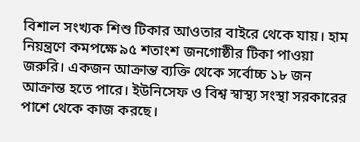বিশাল সংখ্যক শিশু টিকার আওতার বাইরে থেকে যায়। হাম নিয়ন্ত্রণে কমপক্ষে ৯৫ শতাংশ জনগোষ্ঠীর টিকা পাওয়া জরুরি। একজন আক্রান্ত ব্যক্তি থেকে সর্বোচ্চ ১৮ জন আক্রান্ত হতে পারে। ইউনিসেফ ও বিশ্ব স্বাস্থ্য সংস্থা সরকারের পাশে থেকে কাজ করছে।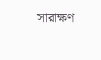সারাক্ষণ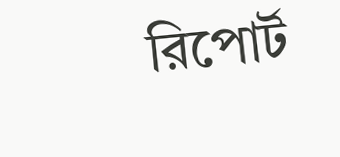রিপোর্ট